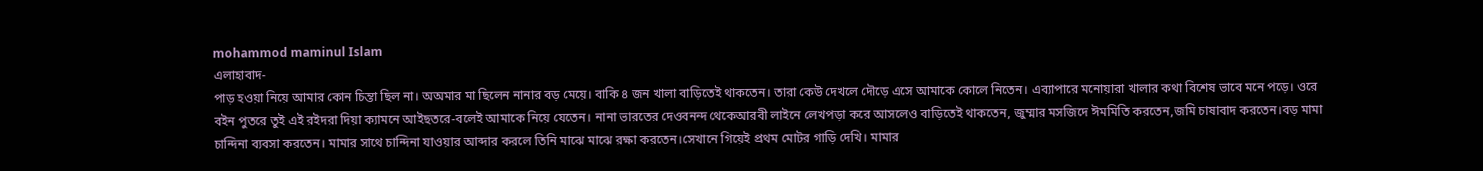mohammod maminul Islam
এলাহাবাদ-
পাড় হওয়া নিয়ে আমার কোন চিন্তা ছিল না। অঅমার মা ছিলেন নানার বড় মেয়ে। বাকি ৪ জন খালা বাড়িতেই থাকতেন। তারা কেউ দেখলে দৌড়ে এসে আমাকে কোলে নিতেন। এব্যাপারে মনোয়ারা খালার কথা বিশেষ ভাবে মনে পড়ে। ওরে বইন পুতরে তুই এই রইদরা দিয়া ক্যামনে আইছতরে-বলেই আমাকে নিয়ে যেতেন। নানা ভারতের দেওবনন্দ থেকেআরবী লাইনে লেখপড়া করে আসলেও বাড়িতেই থাকতেন, জুম্মার মসজিদে ঈমমিতি করতেন,জমি চাষাবাদ করতেন।বড় মামা চান্দিনা ব্যবসা করতেন। মামার সাথে চান্দিনা যাওয়ার আব্দার করলে তিনি মাঝে মাঝে রক্ষা করতেন।সেখানে গিয়েই প্রথম মোটর গাড়ি দেখি। মামার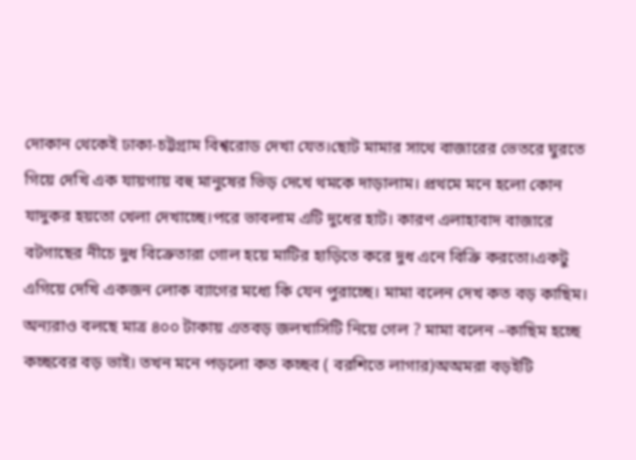দোকান থেকেই ঢাকা-চট্টগ্রাম বিশ্বরোড দেখা যেত।ছোট মামার সাথে বাজারের ভেতরে ঘুরতে গিয়ে দেখি এক যায়গায় বহু মানুষের ভিড় দেখে থমকে দাড়ালাম। প্রথমে মনে হলো কোন যাদুকর হয়তো খেলা দেখাচ্ছে।পরে ভাবলাম এটি দুধের হাট। কারণ এলাহাবাদ বাজারে বটগাছের নীচে দুধ বিক্রেতারা গোল হয়ে মাটির হাড়িতে করে দুধ এনে বিক্রি করতো।একটু এগিয়ে দেখি একজন লোক ব্যাগের মধ্যে কি যেন পুরাচ্ছে। মামা বলেন দেখ কত বড় কাছিম। অন্যরাও বলছে মাত্র ৪০০ টাকায় এতবড় জলখাসিটি নিয়ে গেল ? মামা বলেন –কাছিম হচ্ছে কচ্ছবের বড় ভাই। তখন মনে পড়লো কত কচ্ছব ( বরশিতে লাগার)অঅমরা বড়ইটি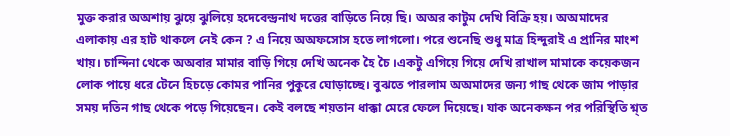মুক্ত করার অঅশায় ঝুয়ে ঝুলিয়ে হদেবেন্দ্রনাথ দত্তের বাড়িতে নিয়ে ছি। অঅর কাটুম দেখি বিক্রি হয়। অঅমাদের এলাকায় এর হাট থাকলে নেই কেন ? এ নিয়ে অঅফসোস হতে লাগলো। পরে শুনেছি শুধু মাত্র হিন্দুরাই এ প্রানির মাংশ খায়। চান্দিনা থেকে অঅবার মামার বাড়ি গিয়ে দেখি অনেক হৈ চৈ ।একটু এগিয়ে গিয়ে দেখি রাখাল মামাকে কয়েকজন লোক পায়ে ধরে টেনে হিচড়ে কোমর পানির পুকুরে ঘোড়াচ্ছে। বুঝতে পারলাম অঅমাদের জন্য গাছ থেকে জাম পাড়ার সময় দতিন গাছ থেকে পড়ে গিয়েছেন। কেই বলছে শয়তান ধাক্কা মেরে ফেলে দিয়েছে। যাক অনেকক্ষন পর পরিস্থিতি শ্ন্ত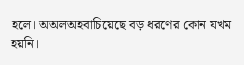হলে। অঅলঅহবাচিয়েছে বড় ধরণের কোন যখম হয়নি।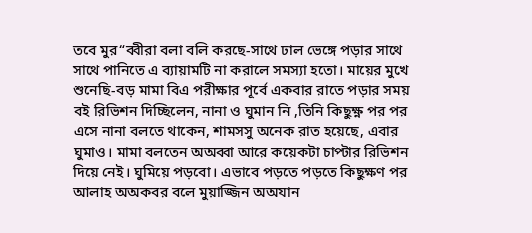তবে মুর“ব্বীরা বলা বলি করছে-সাথে ঢাল ভেঙ্গে পড়ার সাথে সাথে পানিতে এ ব্যায়ামটি না করালে সমস্যা হতো। মায়ের মুখে শুনেছি-বড় মামা বিএ পরীক্ষার পূর্বে একবার রাতে পড়ার সময় বই রিভিশন দিচ্ছিলেন, নানা ও ঘুমান নি ,তিনি কিছুক্ষ্ণ পর পর এসে নানা বলতে থাকেন, শামসসু অনেক রাত হয়েছে, এবার ঘুমাও। মামা বলতেন অঅব্বা আরে কয়েকটা চাপ্টার রিভিশন দিয়ে নেই। ঘুমিয়ে পড়বো। এভাবে পড়তে পড়তে কিছুক্ষণ পর আলাহ অঅকবর বলে মুয়াজ্জিন অঅযান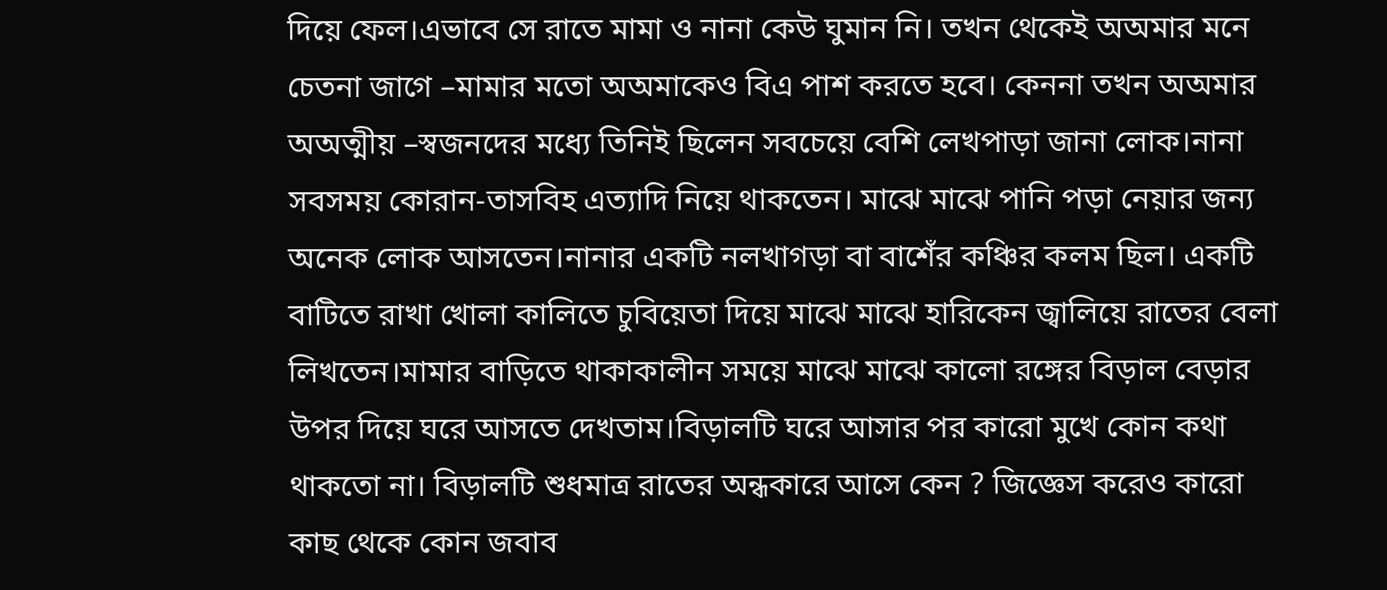দিয়ে ফেল।এভাবে সে রাতে মামা ও নানা কেউ ঘুমান নি। তখন থেকেই অঅমার মনে চেতনা জাগে –মামার মতো অঅমাকেও বিএ পাশ করতে হবে। কেননা তখন অঅমার অঅত্মীয় –স্বজনদের মধ্যে তিনিই ছিলেন সবচেয়ে বেশি লেখপাড়া জানা লোক।নানা সবসময় কোরান-তাসবিহ এত্যাদি নিয়ে থাকতেন। মাঝে মাঝে পানি পড়া নেয়ার জন্য অনেক লোক আসতেন।নানার একটি নলখাগড়া বা বাশেঁর কঞ্চির কলম ছিল। একটি বাটিতে রাখা খোলা কালিতে চুবিয়েতা দিয়ে মাঝে মাঝে হারিকেন জ্বালিয়ে রাতের বেলা লিখতেন।মামার বাড়িতে থাকাকালীন সময়ে মাঝে মাঝে কালো রঙ্গের বিড়াল বেড়ার উপর দিয়ে ঘরে আসতে দেখতাম।বিড়ালটি ঘরে আসার পর কারো মুখে কোন কথা থাকতো না। বিড়ালটি শুধমাত্র রাতের অন্ধকারে আসে কেন ? জিজ্ঞেস করেও কারো কাছ থেকে কোন জবাব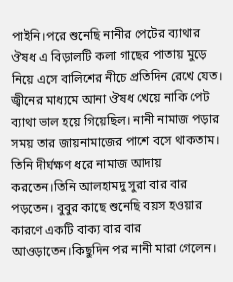পাইনি।পরে শুনেছি নানীর পেটের ব্যাথার ঔষধ এ বিড়ালটি কলা গাছের পাতায় মুড়ে নিয়ে এসে বালিশের নীচে প্রতিদিন রেখে যেত। জ্বীনের মাধ্যমে আনা ঔষধ খেয়ে নাকি পেট ব্যাথা ভাল হয়ে গিয়েছিল। নানী নামাজ পড়ার সময় তার জায়নামাজের পাশে বসে থাকতাম। তিনি দীর্ঘক্ষণ ধরে নামাজ আদায় করতেন।তিনি আলহামদু সুরা বার বার পড়তেন। বুবুর কাছে শুনেছি বয়স হওয়ার কারণে একটি বাক্য বার বার আওড়াতেন।কিছুদিন পর নানী মারা গেলেন।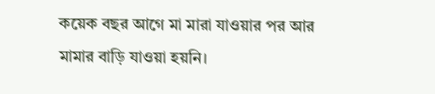কয়েক বছর আগে মা মারা যাওয়ার পর আর মামার বাড়ি যাওয়া হয়নি।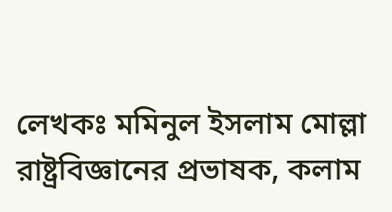লেখকঃ মমিনুল ইসলাম মোল্লা রাষ্ট্রবিজ্ঞানের প্রভাষক, কলাম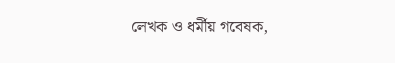লেখক ও ধর্মীয় গবেষক,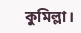কুমিল্লা।